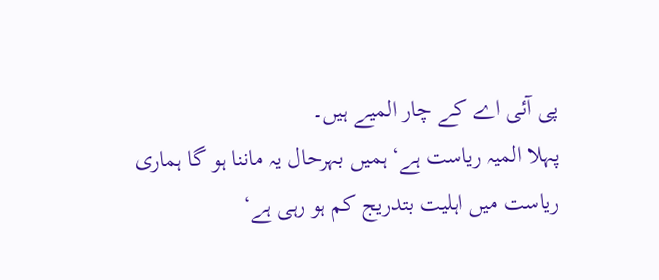پی آئی اے کے چار المیے ہیں۔
پہلا المیہ ریاست ہے‘ ہمیں بہرحال یہ ماننا ہو گا ہماری ریاست میں اہلیت بتدریج کم ہو رہی ہے‘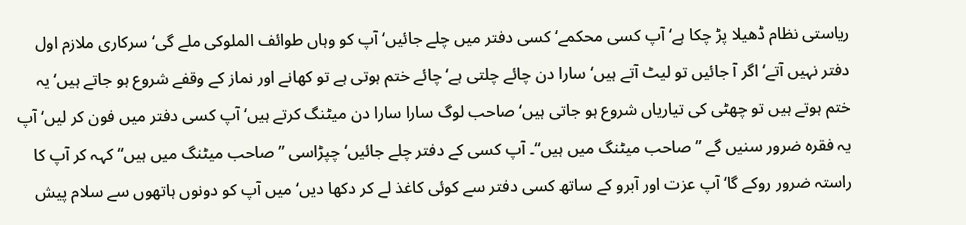ریاستی نظام ڈھیلا پڑ چکا ہے‘ آپ کسی محکمے‘ کسی دفتر میں چلے جائیں‘ آپ کو وہاں طوائف الملوکی ملے گی‘ سرکاری ملازم اول دفتر نہیں آتے‘ اگر آ جائیں تو لیٹ آتے ہیں‘ سارا دن چائے چلتی ہے‘ چائے ختم ہوتی ہے تو کھانے اور نماز کے وقفے شروع ہو جاتے ہیں‘ یہ ختم ہوتے ہیں تو چھٹی کی تیاریاں شروع ہو جاتی ہیں‘ صاحب لوگ سارا سارا دن میٹنگ کرتے ہیں‘ آپ کسی دفتر میں فون کر لیں‘ آپ یہ فقرہ ضرور سنیں گے ”صاحب میٹنگ میں ہیں“۔ آپ کسی کے دفتر چلے جائیں‘ چپڑاسی ”صاحب میٹنگ میں ہیں“ کہہ کر آپ کا راستہ ضرور روکے گا‘ آپ عزت اور آبرو کے ساتھ کسی دفتر سے کوئی کاغذ لے کر دکھا دیں‘ میں آپ کو دونوں ہاتھوں سے سلام پیش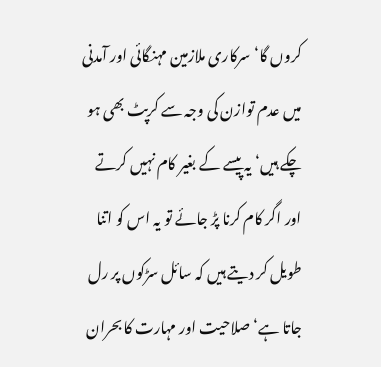کروں گا‘ سرکاری ملازمین مہنگائی اور آمدنی میں عدم توازن کی وجہ سے کرپٹ بھی ہو چکے ہیں‘ یہ پیسے کے بغیر کام نہیں کرتے اور اگر کام کرنا پڑ جائے تو یہ اس کو اتنا طویل کر دیتے ہیں کہ سائل سڑکوں پر رل جاتا ہے‘ صلاحیت اور مہارت کا بحران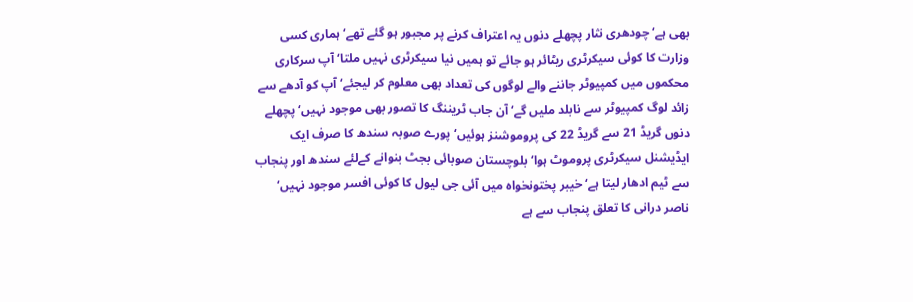بھی ہے‘ چودھری نثار پچھلے دنوں یہ اعتراف کرنے پر مجبور ہو گئے تھے‘ ہماری کسی وزارت کا کوئی سیکرٹری ریٹائر ہو جائے تو ہمیں نیا سیکرٹری نہیں ملتا‘ آپ سرکاری محکموں میں کمپیوٹر جاننے والے لوگوں کی تعداد بھی معلوم کر لیجئے‘ آپ کو آدھے سے زائد لوگ کمپیوٹر سے نابلد ملیں گے‘ آن جاب ٹریننگ کا تصور بھی موجود نہیں‘ پچھلے دنوں گریڈ 21 سے گریڈ 22 کی پروموشنز ہوئیں‘ پورے صوبہ سندھ کا صرف ایک ایڈیشنل سیکرٹری پروموٹ ہوا‘ بلوچستان صوبائی بجٹ بنوانے کےلئے سندھ اور پنجاب سے ٹیم ادھار لیتا ہے‘ خیبر پختونخواہ میں آئی جی لیول کا کوئی افسر موجود نہیں‘ ناصر درانی کا تعلق پنجاب سے ہے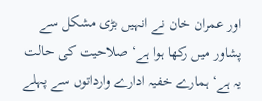اور عمران خان نے انہیں بڑی مشکل سے پشاور میں رکھا ہوا ہے‘ صلاحیت کی حالت یہ ہے‘ ہمارے خفیہ ادارے وارداتوں سے پہلے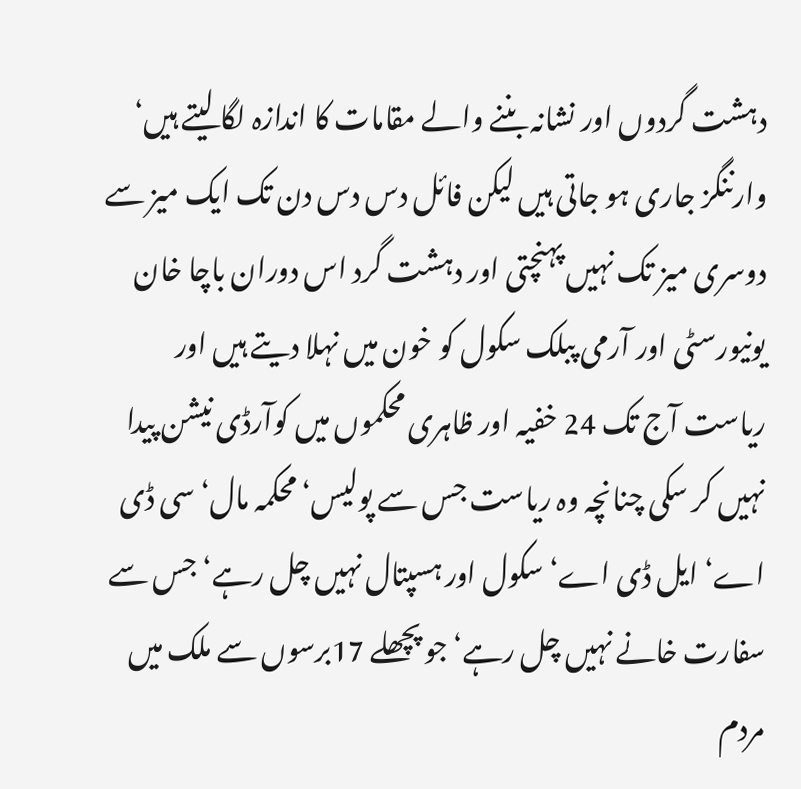دہشت گردوں اور نشانہ بننے والے مقامات کا اندازہ لگا لیتے ہیں‘ وارننگز جاری ہو جاتی ہیں لیکن فائل دس دس دن تک ایک میز سے دوسری میز تک نہیں پہنچتی اور دہشت گرد اس دوران باچا خان یونیورسٹی اور آرمی پبلک سکول کو خون میں نہلا دیتے ہیں اور ریاست آج تک 24 خفیہ اور ظاہری محکموں میں کوآرڈی نیشن پیدا نہیں کر سکی چنانچہ وہ ریاست جس سے پولیس‘ محکمہ مال‘ سی ڈی اے‘ ایل ڈی اے‘ سکول اور ہسپتال نہیں چل رہے‘ جس سے سفارت خانے نہیں چل رہے‘ جو پچھلے 17برسوں سے ملک میں مردم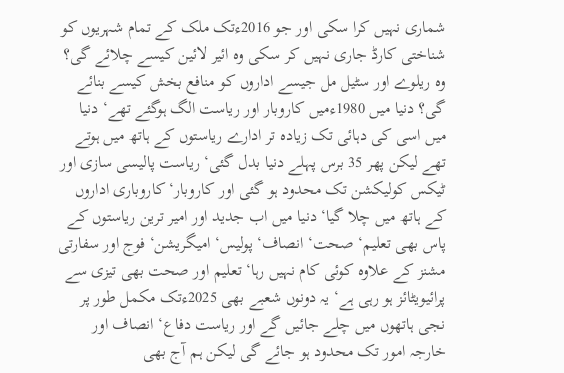شماری نہیں کرا سکی اور جو 2016ءتک ملک کے تمام شہریوں کو شناختی کارڈ جاری نہیں کر سکی وہ ائیر لائین کیسے چلائے گی؟ وہ ریلوے اور سٹیل مل جیسے اداروں کو منافع بخش کیسے بنائے گی؟ دنیا میں 1980ءمیں کاروبار اور ریاست الگ ہوگئے تھے‘ دنیا میں اسی کی دہائی تک زیادہ تر ادارے ریاستوں کے ہاتھ میں ہوتے تھے لیکن پھر 35 برس پہلے دنیا بدل گئی‘ ریاست پالیسی سازی اور ٹیکس کولیکشن تک محدود ہو گئی اور کاروبار‘ کاروباری اداروں کے ہاتھ میں چلا گیا‘ دنیا میں اب جدید اور امیر ترین ریاستوں کے پاس بھی تعلیم‘ صحت‘ انصاف‘ پولیس‘ امیگریشن‘ فوج اور سفارتی مشنز کے علاوہ کوئی کام نہیں رہا‘ تعلیم اور صحت بھی تیزی سے پرائیویٹائز ہو رہی ہے‘ یہ دونوں شعبے بھی 2025ءتک مکمل طور پر نجی ہاتھوں میں چلے جائیں گے اور ریاست دفاع‘ انصاف اور خارجہ امور تک محدود ہو جائے گی لیکن ہم آج بھی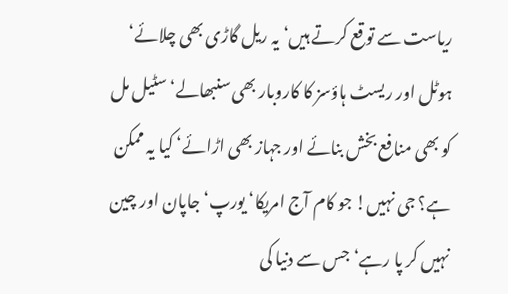ریاست سے توقع کرتے ہیں‘ یہ ریل گاڑی بھی چلائے‘ ہوٹل اور ریسٹ ہاؤسز کا کاروبار بھی سنبھالے‘ سٹیل مل کو بھی منافع بخش بنائے اور جہاز بھی اڑائے‘ کیا یہ ممکن ہے؟ جی نہیں! جو کام آج امریکا‘ یورپ‘ جاپان اور چین نہیں کر پا رہے‘ جس سے دنیا کی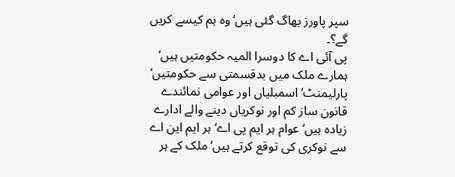سپر پاورز بھاگ گئی ہیں‘ وہ ہم کیسے کریں گے؟۔
پی آئی اے کا دوسرا المیہ حکومتیں ہیں‘ ہمارے ملک میں بدقسمتی سے حکومتیں‘ پارلیمنٹ‘ اسمبلیاں اور عوامی نمائندے قانون ساز کم اور نوکریاں دینے والے ادارے زیادہ ہیں‘ عوام ہر ایم پی اے‘ ہر ایم این اے سے نوکری کی توقع کرتے ہیں‘ ملک کے ہر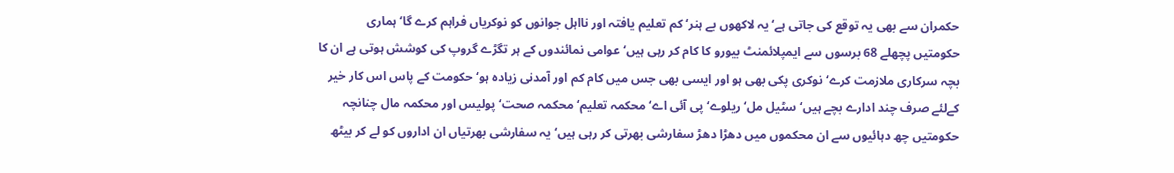حکمران سے بھی یہ توقع کی جاتی ہے‘ یہ لاکھوں بے ہنر‘ کم تعلیم یافتہ اور نااہل جوانوں کو نوکریاں فراہم کرے گا‘ ہماری حکومتیں پچھلے 68 برسوں سے ایمپلائمنٹ بیورو کا کام کر رہی ہیں‘ عوامی نمائندوں کے ہر تگڑے گروپ کی کوشش ہوتی ہے ان کا بچہ سرکاری ملازمت کرے‘ نوکری پکی بھی ہو اور ایسی بھی جس میں کام کم اور آمدنی زیادہ ہو‘ حکومت کے پاس اس کار خیر کےلئے صرف چند ادارے بچے ہیں‘ سٹیل مل‘ ریلوے‘ پی آئی اے‘ محکمہ تعلیم‘ محکمہ صحت‘ پولیس اور محکمہ مال چنانچہ حکومتیں چھ دہائیوں سے ان محکموں میں دھڑا دھڑ سفارشی بھرتی کر رہی ہیں‘ یہ سفارشی بھرتیاں ان اداروں کو لے کر بیٹھ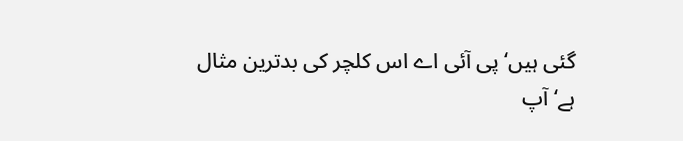گئی ہیں‘ پی آئی اے اس کلچر کی بدترین مثال ہے‘ آپ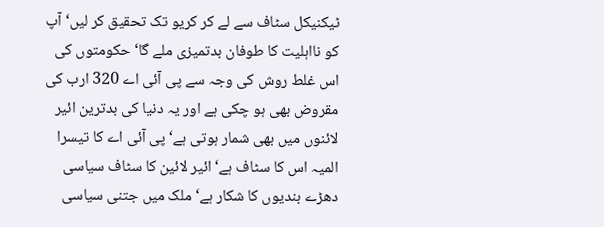ٹیکنیکل سٹاف سے لے کر کریو تک تحقیق کر لیں‘ آپ کو نااہلیت کا طوفان بدتمیزی ملے گا‘ حکومتوں کی اس غلط روش کی وجہ سے پی آئی اے 320 ارب کی مقروض بھی ہو چکی ہے اور یہ دنیا کی بدترین ائیر لائنوں میں بھی شمار ہوتی ہے‘ پی آئی اے کا تیسرا المیہ اس کا سٹاف ہے‘ ائیر لائین کا سٹاف سیاسی دھڑے بندیوں کا شکار ہے‘ ملک میں جتنی سیاسی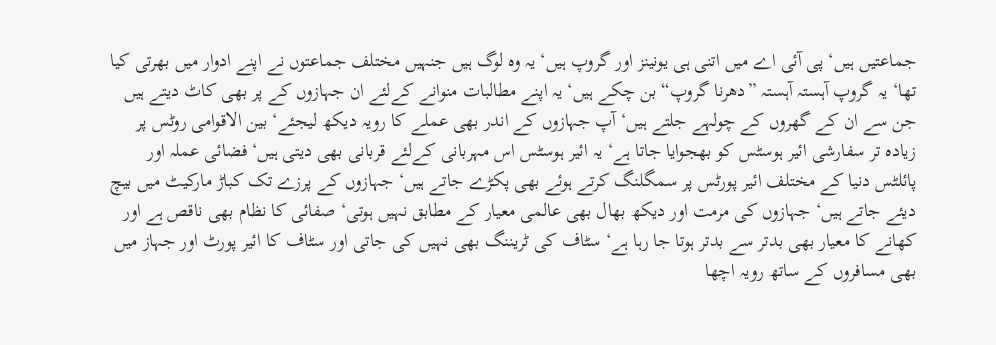جماعتیں ہیں‘ پی آئی اے میں اتنی ہی یونینز اور گروپ ہیں‘ یہ وہ لوگ ہیں جنہیں مختلف جماعتوں نے اپنے ادوار میں بھرتی کیا تھا‘ یہ گروپ آہستہ آہستہ ”دھرنا گروپ“ بن چکے ہیں‘ یہ اپنے مطالبات منوانے کےلئے ان جہازوں کے پر بھی کاٹ دیتے ہیں جن سے ان کے گھروں کے چولہے جلتے ہیں‘ آپ جہازوں کے اندر بھی عملے کا رویہ دیکھ لیجئے‘ بین الاقوامی روٹس پر زیادہ تر سفارشی ائیر ہوسٹس کو بھجوایا جاتا ہے‘ یہ ائیر ہوسٹس اس مہربانی کےلئے قربانی بھی دیتی ہیں‘ فضائی عملہ اور پائلٹس دنیا کے مختلف ائیر پورٹس پر سمگلنگ کرتے ہوئے بھی پکڑے جاتے ہیں‘ جہازوں کے پرزے تک کباڑ مارکیٹ میں بیچ دیئے جاتے ہیں‘ جہازوں کی مرمت اور دیکھ بھال بھی عالمی معیار کے مطابق نہیں ہوتی‘ صفائی کا نظام بھی ناقص ہے اور کھانے کا معیار بھی بدتر سے بدتر ہوتا جا رہا ہے‘ سٹاف کی ٹریننگ بھی نہیں کی جاتی اور سٹاف کا ائیر پورٹ اور جہاز میں بھی مسافروں کے ساتھ رویہ اچھا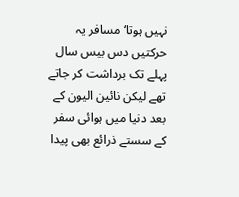نہیں ہوتا‘ مسافر یہ حرکتیں دس بیس سال پہلے تک برداشت کر جاتے تھے لیکن نائین الیون کے بعد دنیا میں ہوائی سفر کے سستے ذرائع بھی پیدا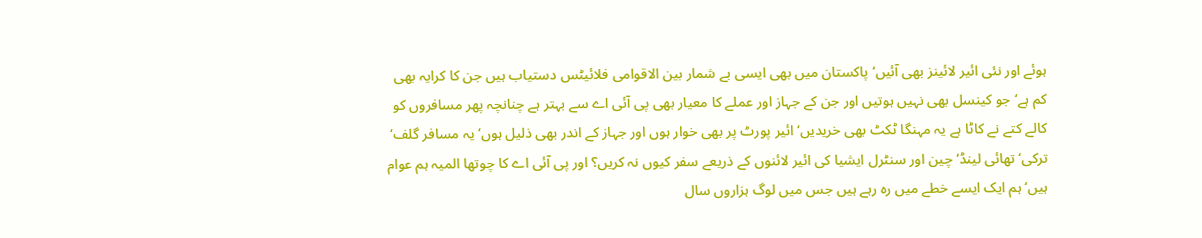ہوئے اور نئی ائیر لائینز بھی آئیں‘ پاکستان میں بھی ایسی بے شمار بین الاقوامی فلائیٹس دستیاب ہیں جن کا کرایہ بھی کم ہے‘ جو کینسل بھی نہیں ہوتیں اور جن کے جہاز اور عملے کا معیار بھی پی آئی اے سے بہتر ہے چنانچہ پھر مسافروں کو کالے کتے نے کاٹا ہے یہ مہنگا ٹکٹ بھی خریدیں‘ ائیر پورٹ پر بھی خوار ہوں اور جہاز کے اندر بھی ذلیل ہوں‘ یہ مسافر گلف‘ ترکی‘ تھائی لینڈ‘ چین اور سنٹرل ایشیا کی ائیر لائنوں کے ذریعے سفر کیوں نہ کریں؟ اور پی آئی اے کا چوتھا المیہ ہم عوام ہیں‘ ہم ایک ایسے خطے میں رہ رہے ہیں جس میں لوگ ہزاروں سال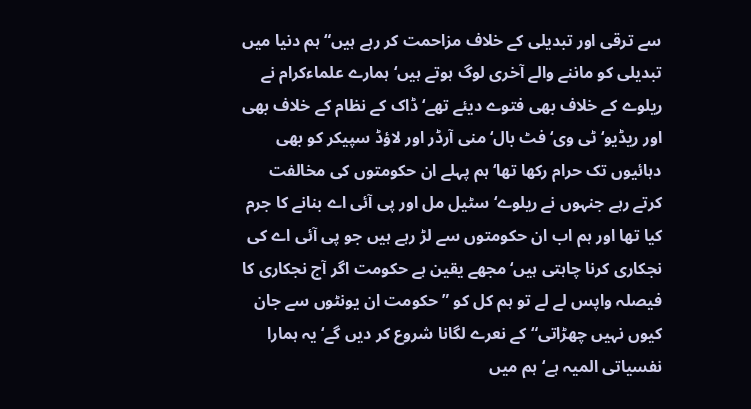سے ترقی اور تبدیلی کے خلاف مزاحمت کر رہے ہیں“ ہم دنیا میں تبدیلی کو ماننے والے آخری لوگ ہوتے ہیں‘ ہمارے علماءکرام نے ریلوے کے خلاف بھی فتوے دیئے تھے‘ ڈاک کے نظام کے خلاف بھی اور ریڈیو‘ ٹی وی‘ فٹ بال‘ منی آرڈر اور لاؤڈ سپیکر کو بھی دہائیوں تک حرام رکھا تھا‘ ہم پہلے ان حکومتوں کی مخالفت کرتے رہے جنہوں نے ریلوے‘ سٹیل مل اور پی آئی اے بنانے کا جرم کیا تھا اور ہم اب ان حکومتوں سے لڑ رہے ہیں جو پی آئی اے کی نجکاری کرنا چاہتی ہیں‘ مجھے یقین ہے حکومت اگر آج نجکاری کا فیصلہ واپس لے لے تو ہم کل کو ”حکومت ان یونٹوں سے جان کیوں نہیں چھڑاتی“ کے نعرے لگانا شروع کر دیں گے‘ یہ ہمارا نفسیاتی المیہ ہے‘ ہم میں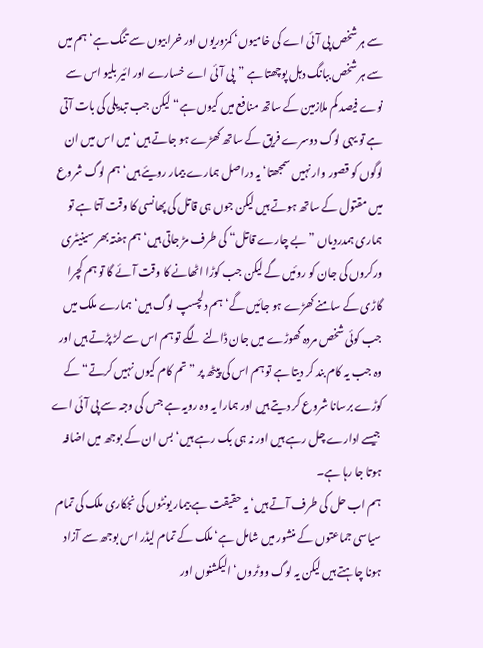سے ہر شخص پی آئی اے کی خامیوں‘ کمزوریوں اور خرابیوں سے تنگ ہے‘ ہم میں سے ہر شخص ببانگ دہل پوچھتا ہے ”پی آئی اے خسارے اور ائیر بلیو اس سے نوے فیصد کم ملازمین کے ساتھ منافع میں کیوں ہے“ لیکن جب تبدیلی کی بات آتی ہے تو یہی لوگ دوسرے فریق کے ساتھ کھڑے ہو جاتے ہیں‘ میں اس میں ان لوگوں کو قصور وار نہیں سمجھتا‘ یہ دراصل ہمارے بیمار رویئے ہیں‘ ہم لوگ شروع میں مقتول کے ساتھ ہوتے ہیں لیکن جوں ہی قاتل کی پھانسی کا وقت آتا ہے تو ہماری ہمدردیاں ”بے چارے قاتل“ کی طرف مڑ جاتی ہیں‘ ہم ہفتہ بھر سینیٹری ورکروں کی جان کو روئیں گے لیکن جب کوڑا اٹھانے کا وقت آئے گا تو ہم کچرا گاڑی کے سامنے کھڑے ہو جائیں گے‘ ہم دلچسپ لوگ ہیں‘ ہمارے ملک میں جب کوئی شخص مردہ گھوڑے میں جان ڈالنے لگے تو ہم اس سے لڑ پڑتے ہیں اور وہ جب یہ کام بند کر دیتا ہے تو ہم اس کی پیٹھ پر ”تم کام کیوں نہیں کرتے“ کے کوڑے برسانا شروع کر دیتے ہیں اور ہمارا یہ وہ رویہ ہے جس کی وجہ سے پی آئی اے جیسے ادارے چل رہے ہیں اور نہ ہی بک رہے ہیں‘ بس ان کے بوجھ میں اضافہ ہوتا جا رہا ہے۔
ہم اب حل کی طرف آتے ہیں‘ یہ حقیقت ہے بیمار یونٹوں کی نجکاری ملک کی تمام سیاسی جماعتوں کے منشور میں شامل ہے‘ ملک کے تمام لیڈر اس بوجھ سے آزاد ہونا چاہتے ہیں لیکن یہ لوگ ووٹروں‘ الیکشنوں اور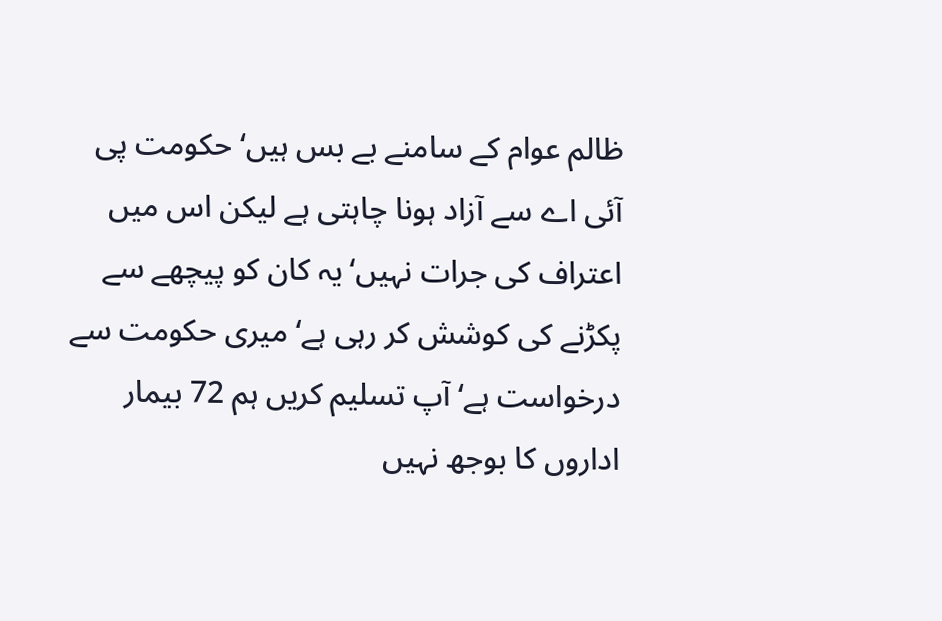ظالم عوام کے سامنے بے بس ہیں‘ حکومت پی آئی اے سے آزاد ہونا چاہتی ہے لیکن اس میں اعتراف کی جرات نہیں‘یہ کان کو پیچھے سے پکڑنے کی کوشش کر رہی ہے‘ میری حکومت سے درخواست ہے‘ آپ تسلیم کریں ہم 72 بیمار اداروں کا بوجھ نہیں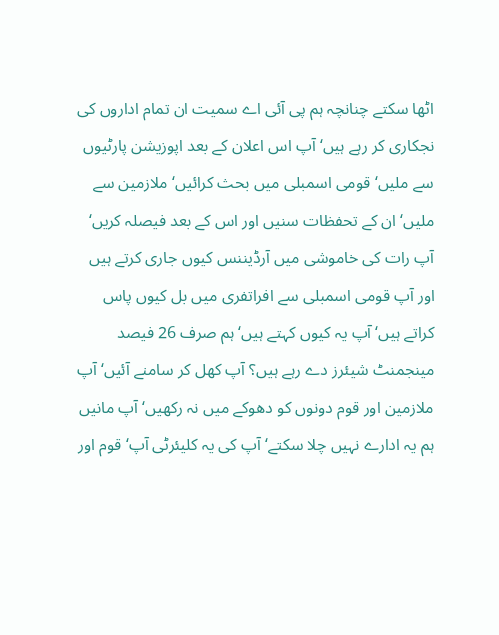اٹھا سکتے چنانچہ ہم پی آئی اے سمیت ان تمام اداروں کی نجکاری کر رہے ہیں‘ آپ اس اعلان کے بعد اپوزیشن پارٹیوں سے ملیں‘ قومی اسمبلی میں بحث کرائیں‘ ملازمین سے ملیں‘ ان کے تحفظات سنیں اور اس کے بعد فیصلہ کریں‘ آپ رات کی خاموشی میں آرڈیننس کیوں جاری کرتے ہیں اور آپ قومی اسمبلی سے افراتفری میں بل کیوں پاس کراتے ہیں‘ آپ یہ کیوں کہتے ہیں‘ ہم صرف 26 فیصد مینجمنٹ شیئرز دے رہے ہیں؟ آپ کھل کر سامنے آئیں‘ آپ ملازمین اور قوم دونوں کو دھوکے میں نہ رکھیں‘ آپ مانیں ہم یہ ادارے نہیں چلا سکتے‘ آپ کی یہ کلیئرٹی آپ‘ قوم اور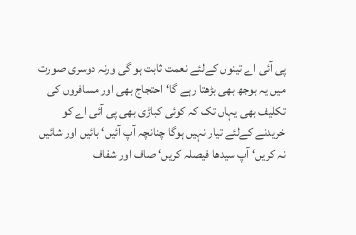پی آئی اے تینوں کےلئے نعمت ثابت ہو گی ورنہ دوسری صورت میں یہ بوجھ بھی بڑھتا رہے گا‘ احتجاج بھی اور مسافروں کی تکلیف بھی یہاں تک کہ کوئی کباڑی بھی پی آئی اے کو خریدنے کےلئے تیار نہیں ہوگا چنانچہ آپ آئیں‘ بائیں اور شائیں نہ کریں‘ آپ سیدھا فیصلہ کریں‘ صاف اور شفاف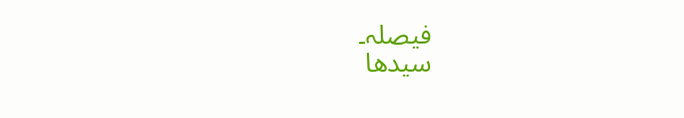فیصلہ۔
سیدھا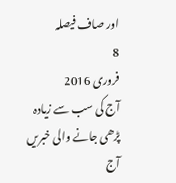اور صاف فیصلہ
8
فروری 2016
آج کی سب سے زیادہ پڑھی جانے والی خبریں
آج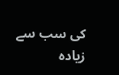کی سب سے زیادہ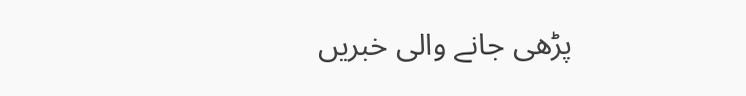پڑھی جانے والی خبریں